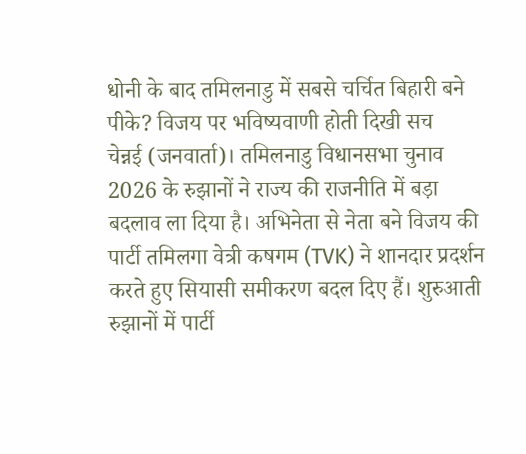धोनी के बाद तमिलनाडु में सबसे चर्चित बिहारी बने पीके? विजय पर भविष्यवाणी होती दिखी सच
चेन्नई (जनवार्ता)। तमिलनाडु विधानसभा चुनाव 2026 के रुझानों ने राज्य की राजनीति में बड़ा बदलाव ला दिया है। अभिनेता से नेता बने विजय की पार्टी तमिलगा वेत्री कषगम (TVK) ने शानदार प्रदर्शन करते हुए सियासी समीकरण बदल दिए हैं। शुरुआती रुझानों में पार्टी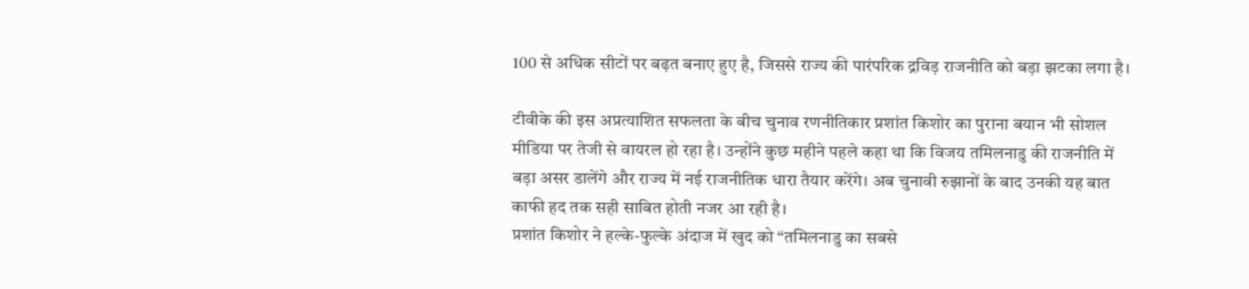100 से अधिक सीटों पर बढ़त बनाए हुए है, जिससे राज्य की पारंपरिक द्रविड़ राजनीति को बड़ा झटका लगा है।

टीवीके की इस अप्रत्याशित सफलता के बीच चुनाव रणनीतिकार प्रशांत किशोर का पुराना बयान भी सोशल मीडिया पर तेजी से वायरल हो रहा है। उन्होंने कुछ महीने पहले कहा था कि विजय तमिलनाडु की राजनीति में बड़ा असर डालेंगे और राज्य में नई राजनीतिक धारा तैयार करेंगे। अब चुनावी रुझानों के बाद उनकी यह बात काफी हद तक सही साबित होती नजर आ रही है।
प्रशांत किशोर ने हल्के-फुल्के अंदाज में खुद को “तमिलनाडु का सबसे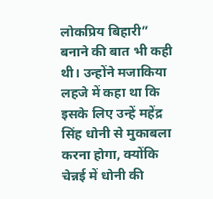लोकप्रिय बिहारी” बनाने की बात भी कही थी। उन्होंने मजाकिया लहजे में कहा था कि इसके लिए उन्हें महेंद्र सिंह धोनी से मुकाबला करना होगा, क्योंकि चेन्नई में धोनी की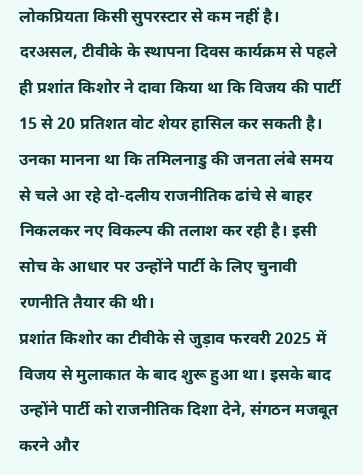लोकप्रियता किसी सुपरस्टार से कम नहीं है।
दरअसल, टीवीके के स्थापना दिवस कार्यक्रम से पहले ही प्रशांत किशोर ने दावा किया था कि विजय की पार्टी 15 से 20 प्रतिशत वोट शेयर हासिल कर सकती है। उनका मानना था कि तमिलनाडु की जनता लंबे समय से चले आ रहे दो-दलीय राजनीतिक ढांचे से बाहर निकलकर नए विकल्प की तलाश कर रही है। इसी सोच के आधार पर उन्होंने पार्टी के लिए चुनावी रणनीति तैयार की थी।
प्रशांत किशोर का टीवीके से जुड़ाव फरवरी 2025 में विजय से मुलाकात के बाद शुरू हुआ था। इसके बाद उन्होंने पार्टी को राजनीतिक दिशा देने, संगठन मजबूत करने और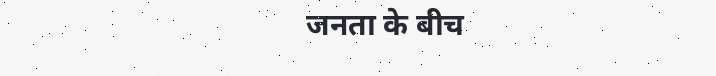जनता के बीच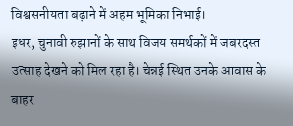विश्वसनीयता बढ़ाने में अहम भूमिका निभाई।
इधर, चुनावी रुझानों के साथ विजय समर्थकों में जबरदस्त उत्साह देखने को मिल रहा है। चेन्नई स्थित उनके आवास के बाहर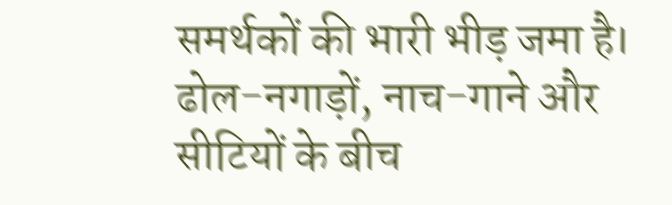समर्थकों की भारी भीड़ जमा है। ढोल-नगाड़ों, नाच-गाने और सीटियों के बीच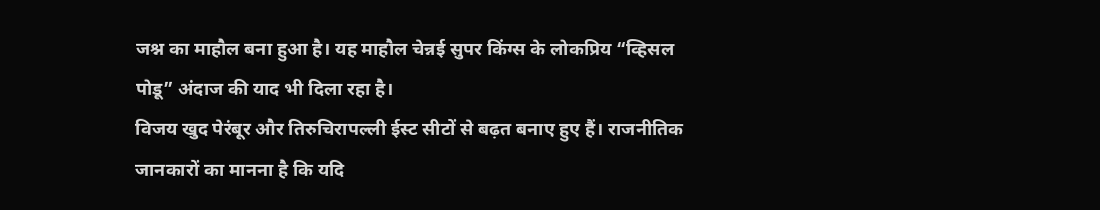जश्न का माहौल बना हुआ है। यह माहौल चेन्नई सुपर किंग्स के लोकप्रिय “व्हिसल पोडू” अंदाज की याद भी दिला रहा है।
विजय खुद पेरंबूर और तिरुचिरापल्ली ईस्ट सीटों से बढ़त बनाए हुए हैं। राजनीतिक जानकारों का मानना है कि यदि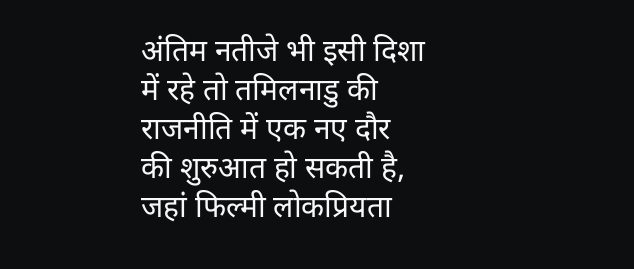अंतिम नतीजे भी इसी दिशा में रहे तो तमिलनाडु की राजनीति में एक नए दौर की शुरुआत हो सकती है, जहां फिल्मी लोकप्रियता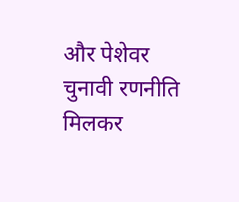और पेशेवर चुनावी रणनीति मिलकर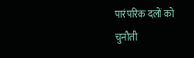पारंपरिक दलों को चुनौती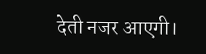देती नजर आएगी।